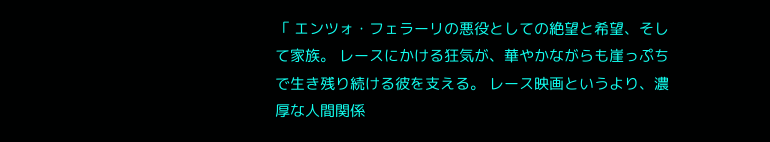「 エンツォ・フェラーリの悪役としての絶望と希望、そして家族。 レースにかける狂気が、華やかながらも崖っぷちで生き残り続ける彼を支える。 レース映画というより、濃厚な人間関係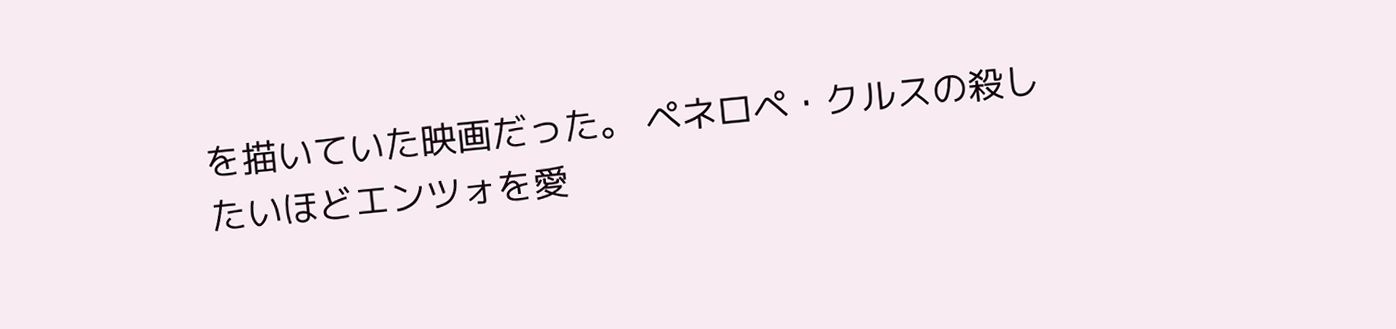を描いていた映画だった。 ペネロペ・クルスの殺したいほどエンツォを愛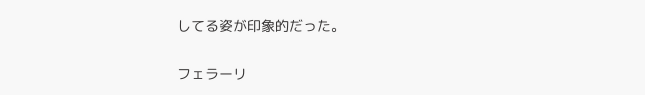してる姿が印象的だった。

フェラーリ